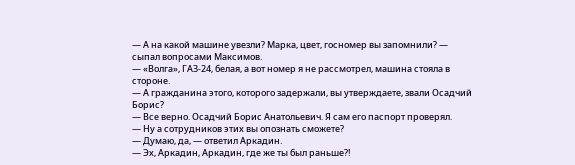— А на какой машине увезли? Марка, цвет, госномер вы запомнили? — сыпал вопросами Максимов.
— «Волга», ГАЗ-24, белая, а вот номер я не рассмотрел, машина стояла в стороне.
— А гражданина этого, которого задержали, вы утверждаете, звали Осадчий Борис?
— Все верно. Осадчий Борис Анатольевич. Я сам его паспорт проверял.
— Ну а сотрудников этих вы опознать сможете?
— Думаю, да, — ответил Аркадин.
— Эх, Аркадин, Аркадин, где же ты был раньше?!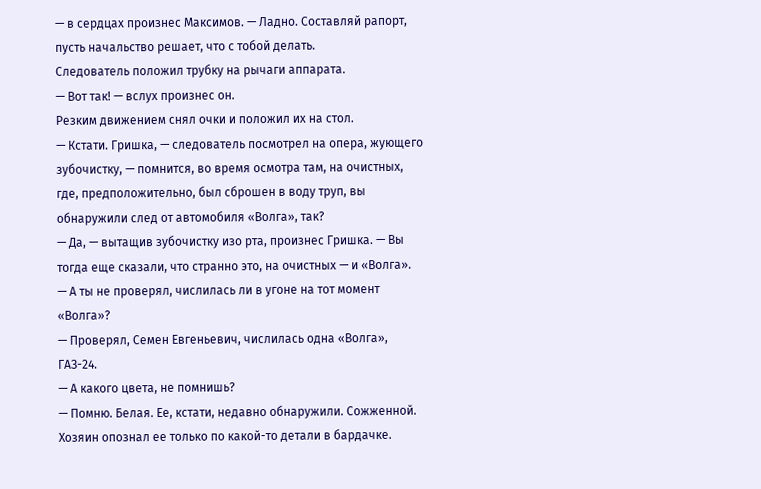— в сердцах произнес Максимов. — Ладно. Составляй рапорт, пусть начальство решает, что с тобой делать.
Следователь положил трубку на рычаги аппарата.
— Вот так! — вслух произнес он.
Резким движением снял очки и положил их на стол.
— Кстати. Гришка, — следователь посмотрел на опера, жующего зубочистку, — помнится, во время осмотра там, на очистных, где, предположительно, был сброшен в воду труп, вы обнаружили след от автомобиля «Волга», так?
— Да, — вытащив зубочистку изо рта, произнес Гришка. — Вы тогда еще сказали, что странно это, на очистных — и «Волга».
— А ты не проверял, числилась ли в угоне на тот момент «Волга»?
— Проверял, Семен Евгеньевич, числилась одна «Волга», ГАЗ-24.
— А какого цвета, не помнишь?
— Помню. Белая. Ее, кстати, недавно обнаружили. Сожженной. Хозяин опознал ее только по какой-то детали в бардачке.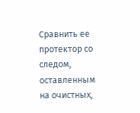Сравнить ее протектор со следом, оставленным на очистных,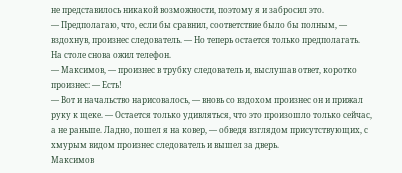не представилось никакой возможности, поэтому я и забросил это.
— Предполагаю, что, если бы сравнил, соответствие было бы полным, — вздохнув, произнес следователь. — Но теперь остается только предполагать.
На столе снова ожил телефон.
— Максимов, — произнес в трубку следователь и, выслушав ответ, коротко произнес: — Есть!
— Вот и начальство нарисовалось, — вновь со вздохом произнес он и прижал руку к щеке. — Остается только удивляться, что это произошло только сейчас, а не раньше. Ладно, пошел я на ковер, — обведя взглядом присутствующих, с хмурым видом произнес следователь и вышел за дверь.
Максимов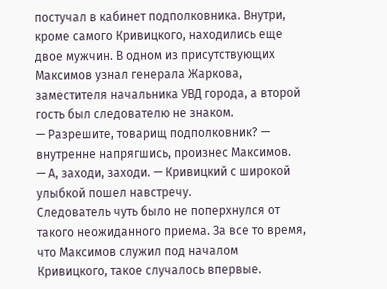постучал в кабинет подполковника. Внутри, кроме самого Кривицкого, находились еще двое мужчин. В одном из присутствующих Максимов узнал генерала Жаркова, заместителя начальника УВД города, а второй гость был следователю не знаком.
— Разрешите, товарищ подполковник? — внутренне напрягшись, произнес Максимов.
— А, заходи, заходи. — Кривицкий с широкой улыбкой пошел навстречу.
Следователь чуть было не поперхнулся от такого неожиданного приема. За все то время, что Максимов служил под началом Кривицкого, такое случалось впервые.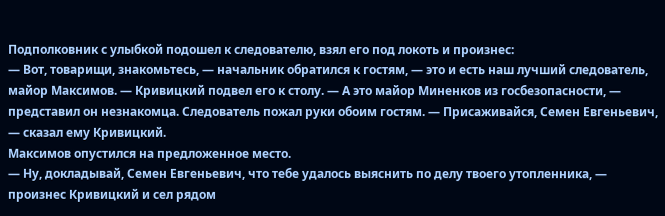Подполковник с улыбкой подошел к следователю, взял его под локоть и произнес:
— Вот, товарищи, знакомьтесь, — начальник обратился к гостям, — это и есть наш лучший следователь, майор Максимов. — Кривицкий подвел его к столу. — А это майор Миненков из госбезопасности, — представил он незнакомца. Следователь пожал руки обоим гостям. — Присаживайся, Семен Евгеньевич, — сказал ему Кривицкий.
Максимов опустился на предложенное место.
— Ну, докладывай, Семен Евгеньевич, что тебе удалось выяснить по делу твоего утопленника, — произнес Кривицкий и сел рядом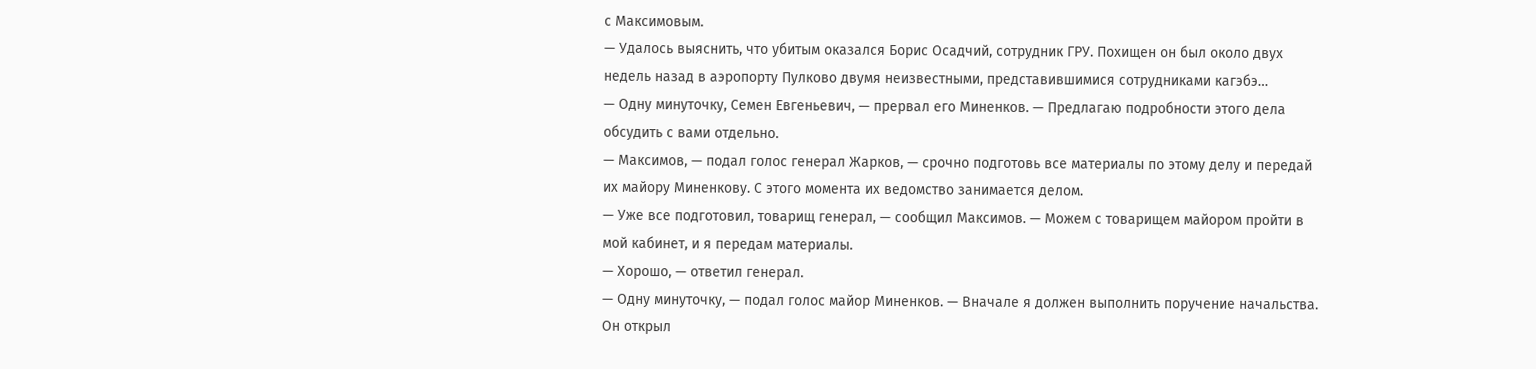с Максимовым.
— Удалось выяснить, что убитым оказался Борис Осадчий, сотрудник ГРУ. Похищен он был около двух недель назад в аэропорту Пулково двумя неизвестными, представившимися сотрудниками кагэбэ…
— Одну минуточку, Семен Евгеньевич, — прервал его Миненков. — Предлагаю подробности этого дела обсудить с вами отдельно.
— Максимов, — подал голос генерал Жарков, — срочно подготовь все материалы по этому делу и передай их майору Миненкову. С этого момента их ведомство занимается делом.
— Уже все подготовил, товарищ генерал, — сообщил Максимов. — Можем с товарищем майором пройти в мой кабинет, и я передам материалы.
— Хорошо, — ответил генерал.
— Одну минуточку, — подал голос майор Миненков. — Вначале я должен выполнить поручение начальства.
Он открыл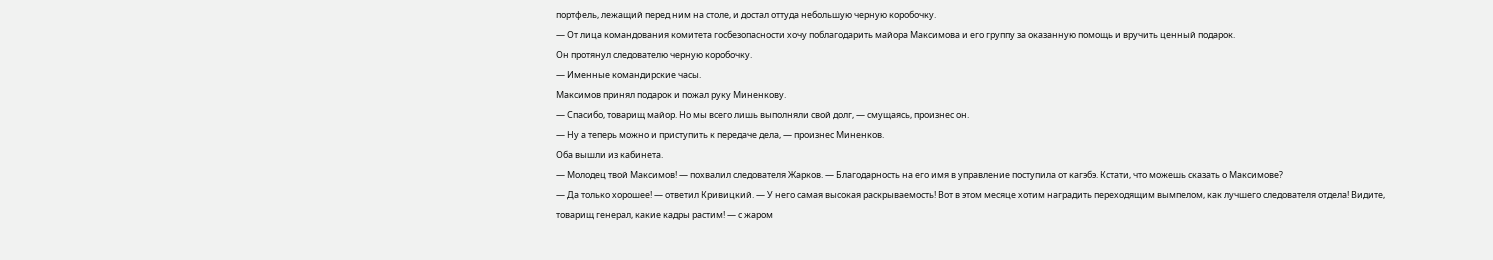портфель, лежащий перед ним на столе, и достал оттуда небольшую черную коробочку.
— От лица командования комитета госбезопасности хочу поблагодарить майора Максимова и его группу за оказанную помощь и вручить ценный подарок.
Он протянул следователю черную коробочку.
— Именные командирские часы.
Максимов принял подарок и пожал руку Миненкову.
— Спасибо, товарищ майор. Но мы всего лишь выполняли свой долг, — смущаясь, произнес он.
— Ну а теперь можно и приступить к передаче дела, — произнес Миненков.
Оба вышли из кабинета.
— Молодец твой Максимов! — похвалил следователя Жарков. — Благодарность на его имя в управление поступила от кагэбэ. Кстати, что можешь сказать о Максимове?
— Да только хорошее! — ответил Кривицкий. — У него самая высокая раскрываемость! Вот в этом месяце хотим наградить переходящим вымпелом, как лучшего следователя отдела! Видите, товарищ генерал, какие кадры растим! — с жаром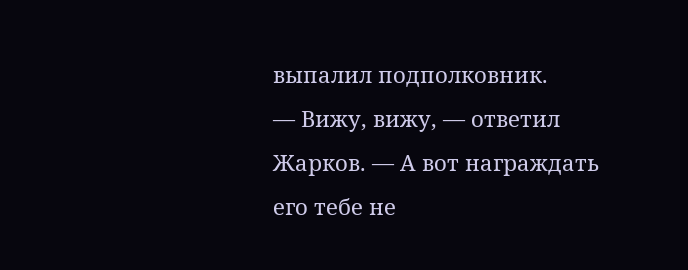выпалил подполковник.
— Вижу, вижу, — ответил Жарков. — А вот награждать его тебе не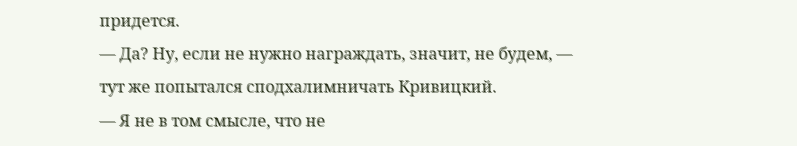придется.
— Да? Ну, если не нужно награждать, значит, не будем, — тут же попытался сподхалимничать Кривицкий.
— Я не в том смысле, что не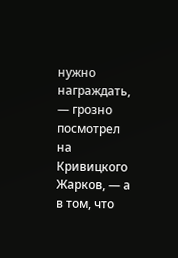нужно награждать, — грозно посмотрел на Кривицкого Жарков, — а в том, что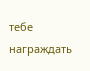тебе награждать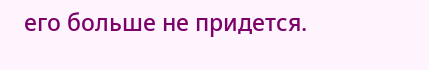его больше не придется.